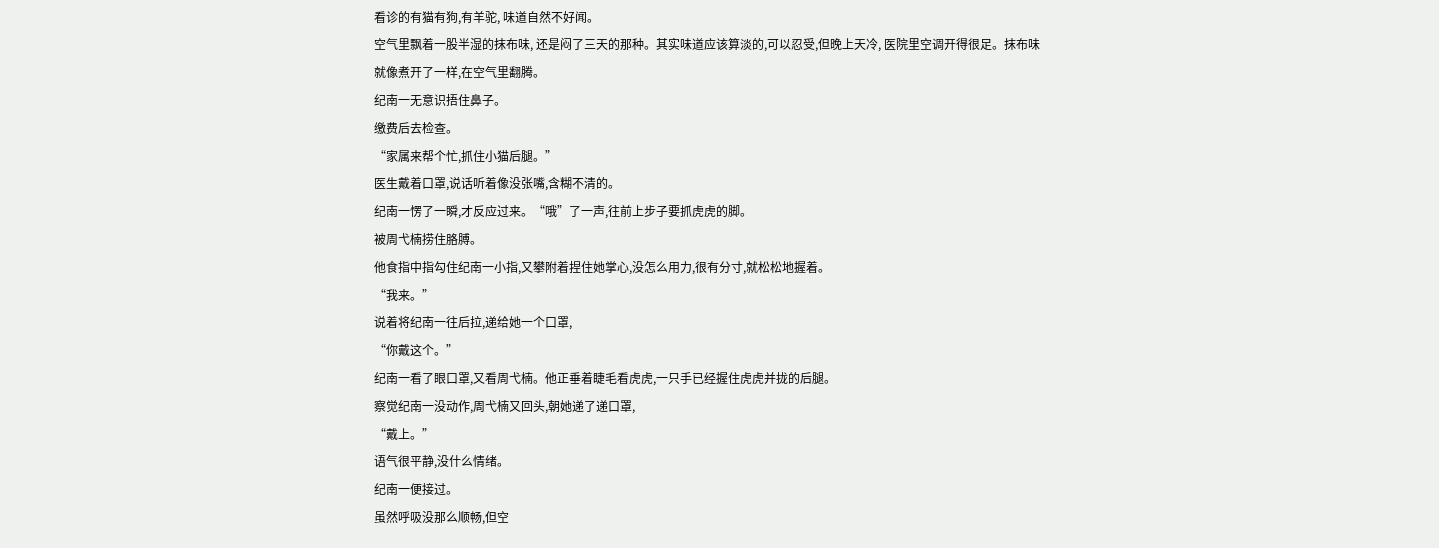看诊的有猫有狗,有羊驼, 味道自然不好闻。
空气里飘着一股半湿的抹布味, 还是闷了三天的那种。其实味道应该算淡的,可以忍受,但晚上天冷, 医院里空调开得很足。抹布味就像煮开了一样,在空气里翻腾。
纪南一无意识捂住鼻子。
缴费后去检查。
“家属来帮个忙,抓住小猫后腿。”
医生戴着口罩,说话听着像没张嘴,含糊不清的。
纪南一愣了一瞬,才反应过来。“哦”了一声,往前上步子要抓虎虎的脚。
被周弋楠捞住胳膊。
他食指中指勾住纪南一小指,又攀附着捏住她掌心,没怎么用力,很有分寸,就松松地握着。
“我来。”
说着将纪南一往后拉,递给她一个口罩,
“你戴这个。”
纪南一看了眼口罩,又看周弋楠。他正垂着睫毛看虎虎,一只手已经握住虎虎并拢的后腿。
察觉纪南一没动作,周弋楠又回头,朝她递了递口罩,
“戴上。”
语气很平静,没什么情绪。
纪南一便接过。
虽然呼吸没那么顺畅,但空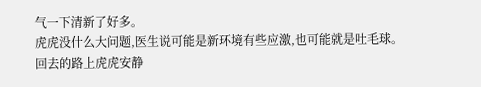气一下清新了好多。
虎虎没什么大问题,医生说可能是新环境有些应激,也可能就是吐毛球。
回去的路上虎虎安静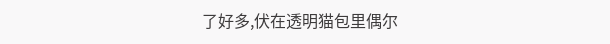了好多,伏在透明猫包里偶尔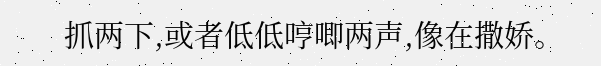抓两下,或者低低哼唧两声,像在撒娇。